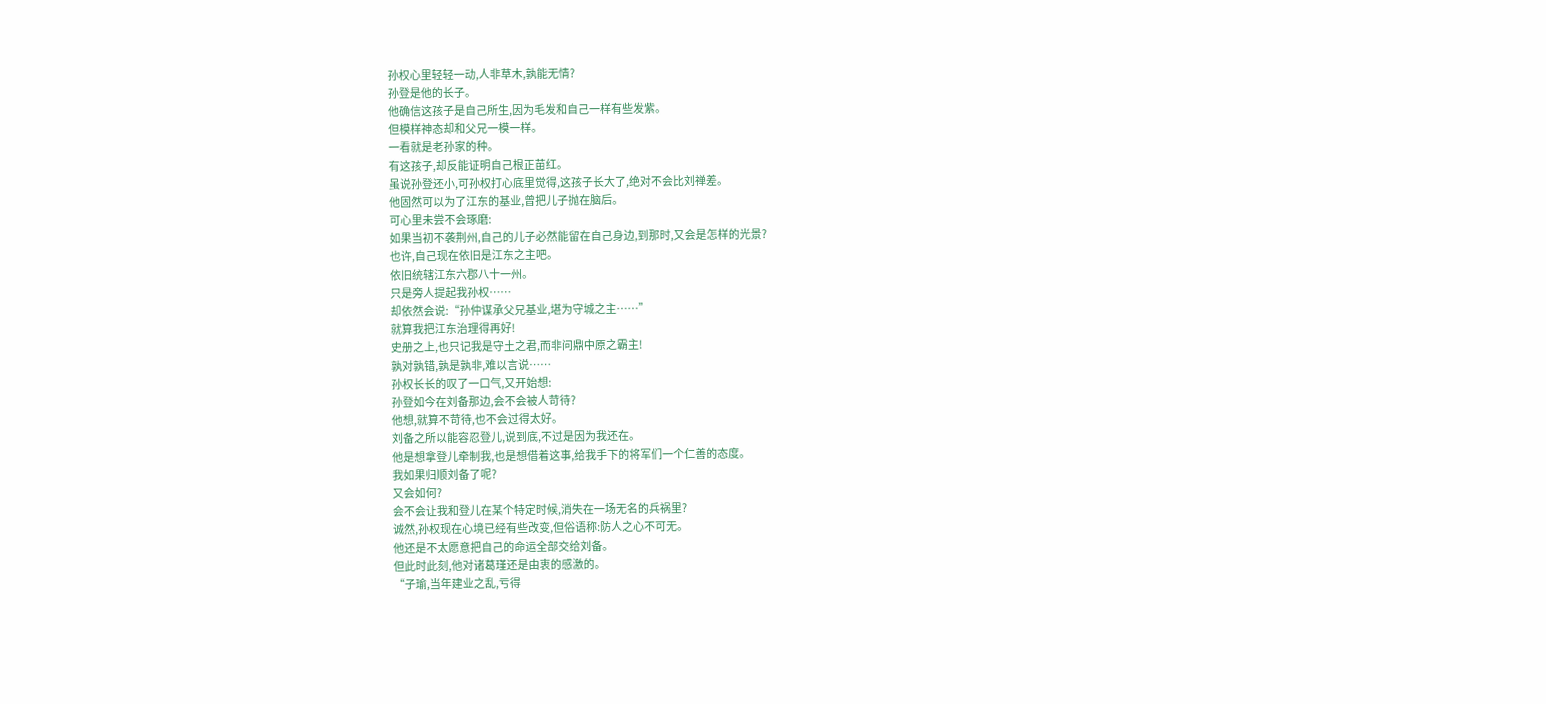孙权心里轻轻一动,人非草木,孰能无情?
孙登是他的长子。
他确信这孩子是自己所生,因为毛发和自己一样有些发紫。
但模样神态却和父兄一模一样。
一看就是老孙家的种。
有这孩子,却反能证明自己根正苗红。
虽说孙登还小,可孙权打心底里觉得,这孩子长大了,绝对不会比刘禅差。
他固然可以为了江东的基业,曾把儿子抛在脑后。
可心里未尝不会琢磨:
如果当初不袭荆州,自己的儿子必然能留在自己身边,到那时,又会是怎样的光景?
也许,自己现在依旧是江东之主吧。
依旧统辖江东六郡八十一州。
只是旁人提起我孙权……
却依然会说:“孙仲谋承父兄基业,堪为守城之主……”
就算我把江东治理得再好!
史册之上,也只记我是守土之君,而非问鼎中原之霸主!
孰对孰错,孰是孰非,难以言说……
孙权长长的叹了一口气,又开始想:
孙登如今在刘备那边,会不会被人苛待?
他想,就算不苛待,也不会过得太好。
刘备之所以能容忍登儿,说到底,不过是因为我还在。
他是想拿登儿牵制我,也是想借着这事,给我手下的将军们一个仁善的态度。
我如果归顺刘备了呢?
又会如何?
会不会让我和登儿在某个特定时候,消失在一场无名的兵祸里?
诚然,孙权现在心境已经有些改变,但俗语称:防人之心不可无。
他还是不太愿意把自己的命运全部交给刘备。
但此时此刻,他对诸葛瑾还是由衷的感激的。
“子瑜,当年建业之乱,亏得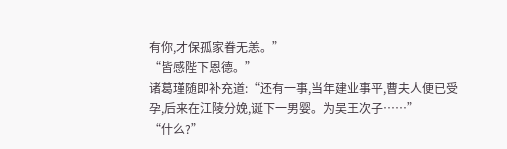有你,才保孤家眷无恙。”
“皆感陛下恩德。”
诸葛瑾随即补充道:“还有一事,当年建业事平,曹夫人便已受孕,后来在江陵分娩,诞下一男婴。为吴王次子……”
“什么?”